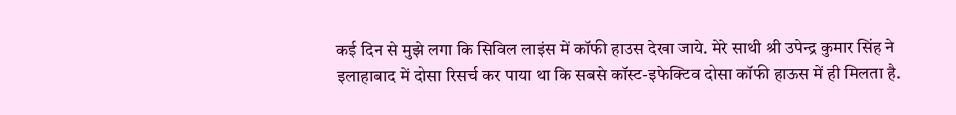कई दिन से मुझे लगा कि सिविल लाइंस में कॉफी हाउस देखा जाये. मेरे साथी श्री उपेन्द्र कुमार सिंह ने इलाहाबाद में दोसा रिसर्च कर पाया था कि सबसे कॉस्ट-इफेक्टिव दोसा कॉफी हाऊस में ही मिलता है.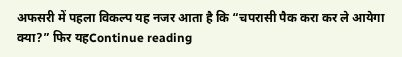अफसरी में पहला विकल्प यह नजर आता है कि “चपरासी पैक करा कर ले आयेगा क्या?” फिर यहContinue reading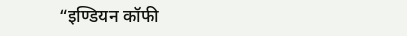“इण्डियन कॉफी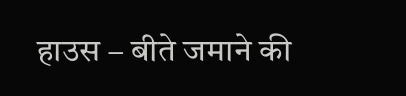हाउस – बीते जमाने की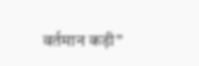वर्तमान कड़ी”